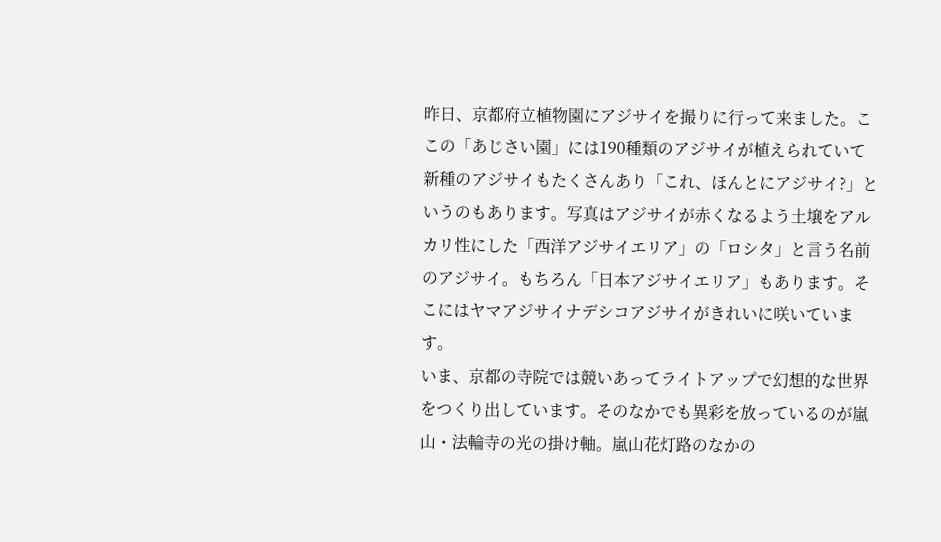昨日、京都府立植物園にアジサイを撮りに行って来ました。ここの「あじさい園」には190種類のアジサイが植えられていて新種のアジサイもたくさんあり「これ、ほんとにアジサイ?」というのもあります。写真はアジサイが赤くなるよう土壌をアルカリ性にした「西洋アジサイエリア」の「ロシタ」と言う名前のアジサイ。もちろん「日本アジサイエリア」もあります。そこにはヤマアジサイナデシコアジサイがきれいに咲いています。
いま、京都の寺院では競いあってライトアップで幻想的な世界をつくり出しています。そのなかでも異彩を放っているのが嵐山・法輪寺の光の掛け軸。嵐山花灯路のなかの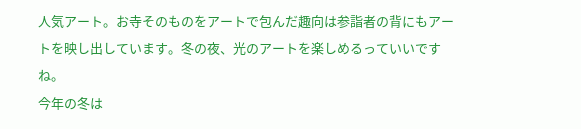人気アート。お寺そのものをアートで包んだ趣向は参詣者の背にもアートを映し出しています。冬の夜、光のアートを楽しめるっていいですね。
今年の冬は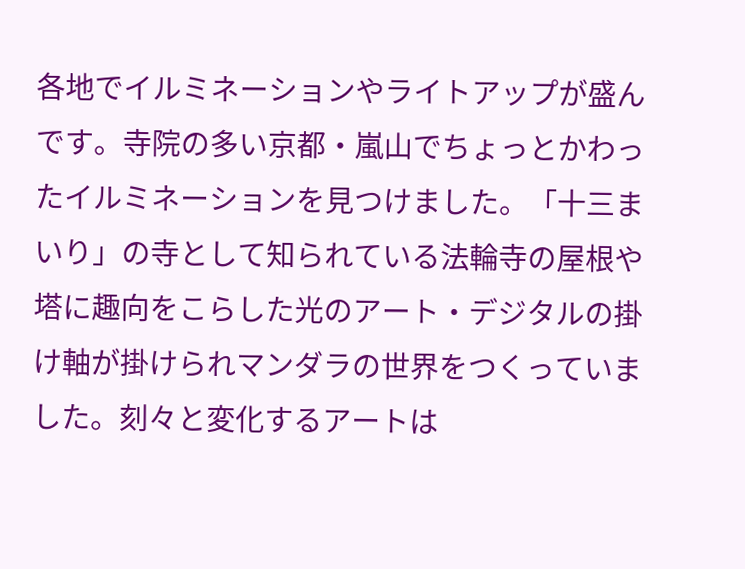各地でイルミネーションやライトアップが盛んです。寺院の多い京都・嵐山でちょっとかわったイルミネーションを見つけました。「十三まいり」の寺として知られている法輪寺の屋根や塔に趣向をこらした光のアート・デジタルの掛け軸が掛けられマンダラの世界をつくっていました。刻々と変化するアートは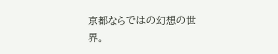京都ならではの幻想の世界。